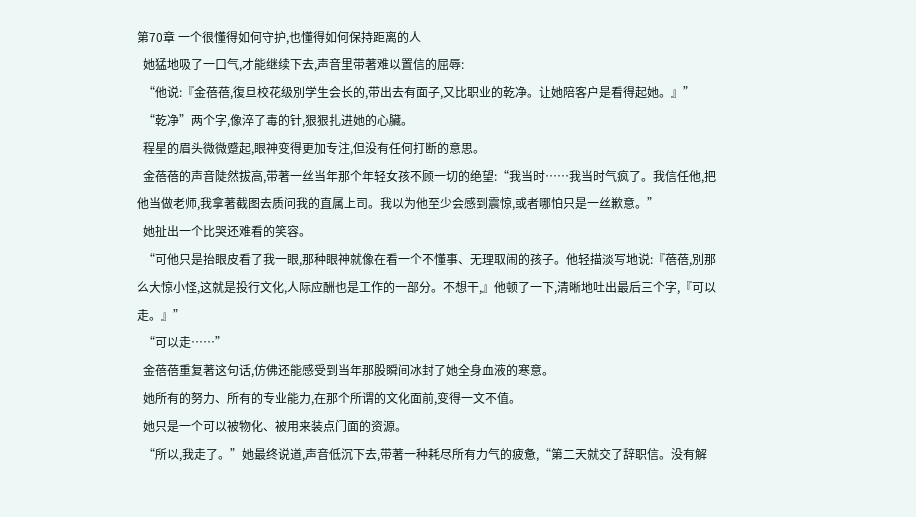第70章 一个很懂得如何守护,也懂得如何保持距离的人
  她猛地吸了一口气,才能继续下去,声音里带著难以置信的屈辱:
  “他说:『金蓓蓓,復旦校花级別学生会长的,带出去有面子,又比职业的乾净。让她陪客户是看得起她。』”
  “乾净”两个字,像淬了毒的针,狠狠扎进她的心臟。
  程星的眉头微微蹙起,眼神变得更加专注,但没有任何打断的意思。
  金蓓蓓的声音陡然拔高,带著一丝当年那个年轻女孩不顾一切的绝望:“我当时……我当时气疯了。我信任他,把他当做老师,我拿著截图去质问我的直属上司。我以为他至少会感到震惊,或者哪怕只是一丝歉意。”
  她扯出一个比哭还难看的笑容。
  “可他只是抬眼皮看了我一眼,那种眼神就像在看一个不懂事、无理取闹的孩子。他轻描淡写地说:『蓓蓓,別那么大惊小怪,这就是投行文化,人际应酬也是工作的一部分。不想干,』他顿了一下,清晰地吐出最后三个字,『可以走。』”
  “可以走……”
  金蓓蓓重复著这句话,仿佛还能感受到当年那股瞬间冰封了她全身血液的寒意。
  她所有的努力、所有的专业能力,在那个所谓的文化面前,变得一文不值。
  她只是一个可以被物化、被用来装点门面的资源。
  “所以,我走了。”她最终说道,声音低沉下去,带著一种耗尽所有力气的疲惫,“第二天就交了辞职信。没有解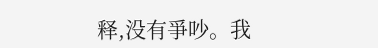释,没有爭吵。我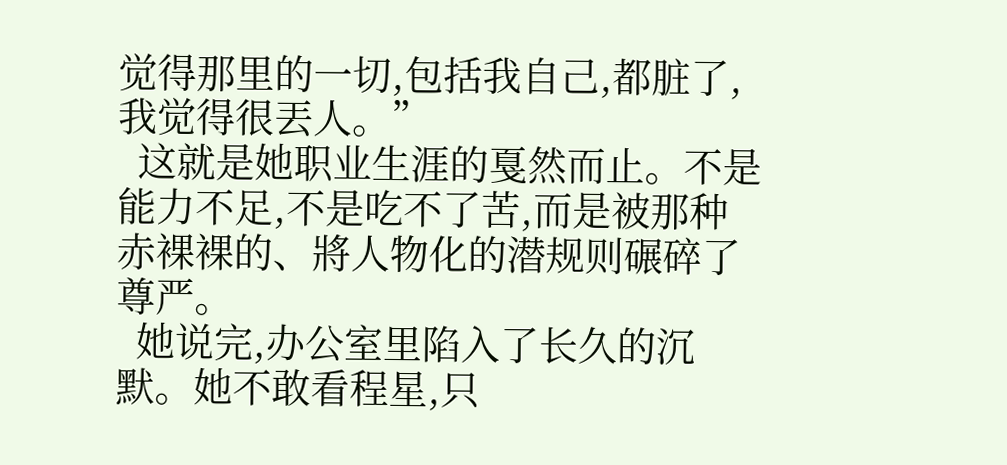觉得那里的一切,包括我自己,都脏了,我觉得很丟人。”
  这就是她职业生涯的戛然而止。不是能力不足,不是吃不了苦,而是被那种赤裸裸的、將人物化的潜规则碾碎了尊严。
  她说完,办公室里陷入了长久的沉默。她不敢看程星,只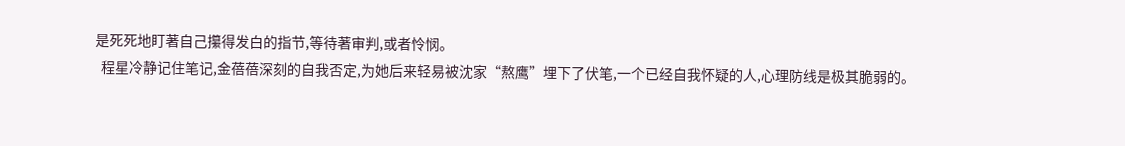是死死地盯著自己攥得发白的指节,等待著审判,或者怜悯。
  程星冷静记住笔记,金蓓蓓深刻的自我否定,为她后来轻易被沈家“熬鹰”埋下了伏笔,一个已经自我怀疑的人,心理防线是极其脆弱的。